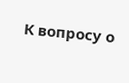К вопросу о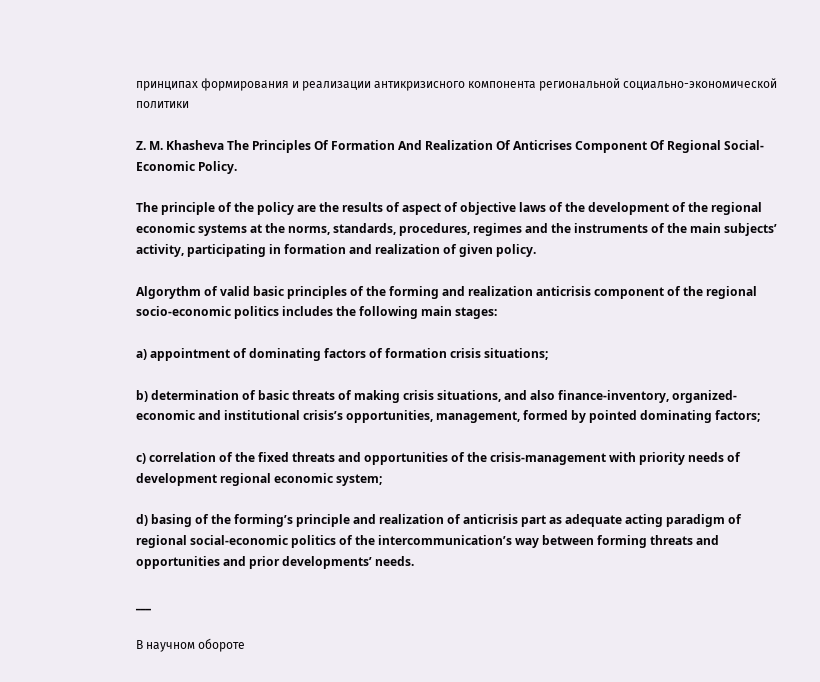принципах формирования и реализации антикризисного компонента региональной социально-экономической политики

Z. M. Khasheva The Principles Of Formation And Realization Of Anticrises Component Of Regional Social-Economic Policy.

The principle of the policy are the results of aspect of objective laws of the development of the regional economic systems at the norms, standards, procedures, regimes and the instruments of the main subjects’ activity, participating in formation and realization of given policy.

Algorythm of valid basic principles of the forming and realization anticrisis component of the regional socio-economic politics includes the following main stages:

a) appointment of dominating factors of formation crisis situations;

b) determination of basic threats of making crisis situations, and also finance-inventory, organized-economic and institutional crisis’s opportunities, management, formed by pointed dominating factors;

c) correlation of the fixed threats and opportunities of the crisis-management with priority needs of development regional economic system;

d) basing of the forming’s principle and realization of anticrisis part as adequate acting paradigm of regional social-economic politics of the intercommunication’s way between forming threats and opportunities and prior developments’ needs.

___

В научном обороте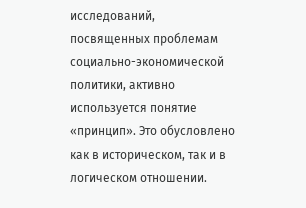исследований, посвященных проблемам социально-экономической политики, активно используется понятие «принцип». Это обусловлено как в историческом, так и в логическом отношении.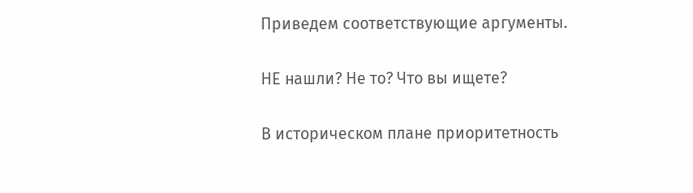Приведем соответствующие аргументы.

НЕ нашли? Не то? Что вы ищете?

В историческом плане приоритетность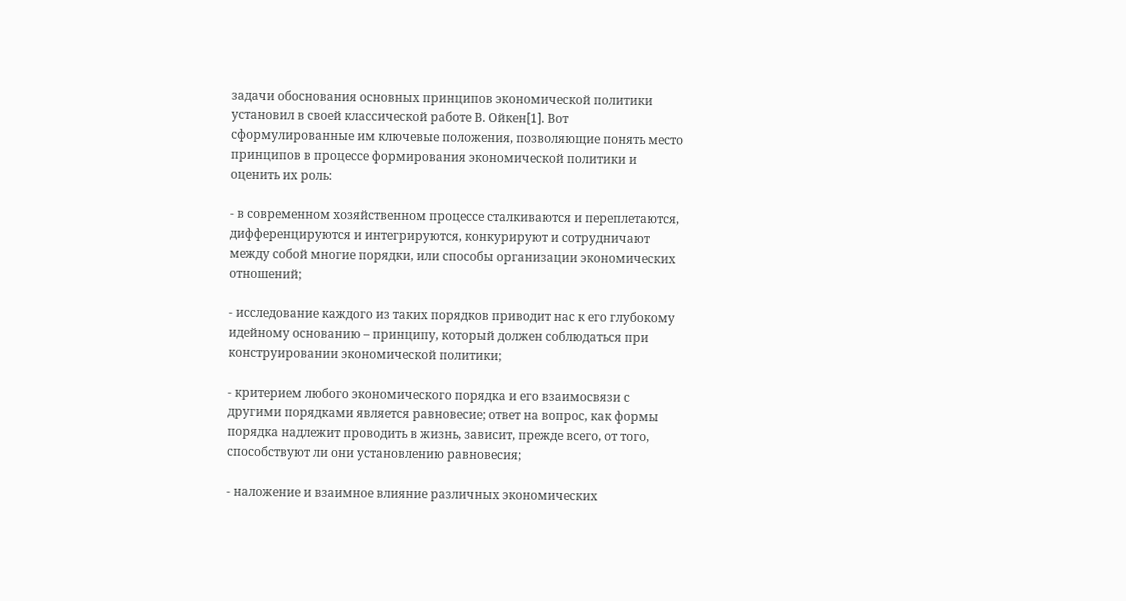задачи обоснования основных принципов экономической политики установил в своей классической работе В. Ойкен[1]. Вот сформулированные им ключевые положения, позволяющие понять место принципов в процессе формирования экономической политики и оценить их роль:

- в современном хозяйственном процессе сталкиваются и переплетаются, дифференцируются и интегрируются, конкурируют и сотрудничают между собой многие порядки, или способы организации экономических отношений;

- исследование каждого из таких порядков приводит нас к его глубокому идейному основанию – принципу, который должен соблюдаться при конструировании экономической политики;

- критерием любого экономического порядка и его взаимосвязи с другими порядками является равновесие; ответ на вопрос, как формы порядка надлежит проводить в жизнь, зависит, прежде всего, от того, способствуют ли они установлению равновесия;

- наложение и взаимное влияние различных экономических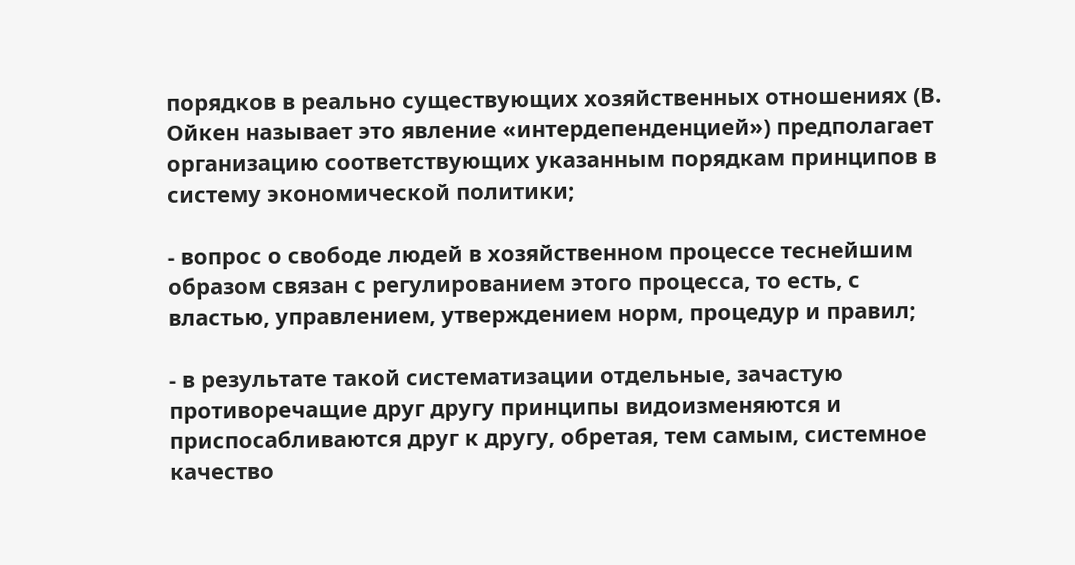порядков в реально существующих хозяйственных отношениях (В. Ойкен называет это явление «интердепенденцией») предполагает организацию соответствующих указанным порядкам принципов в систему экономической политики;

- вопрос о свободе людей в хозяйственном процессе теснейшим образом связан с регулированием этого процесса, то есть, с властью, управлением, утверждением норм, процедур и правил;

- в результате такой систематизации отдельные, зачастую противоречащие друг другу принципы видоизменяются и приспосабливаются друг к другу, обретая, тем самым, системное качество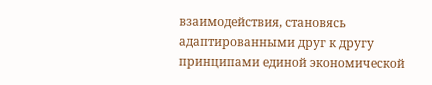взаимодействия, становясь адаптированными друг к другу принципами единой экономической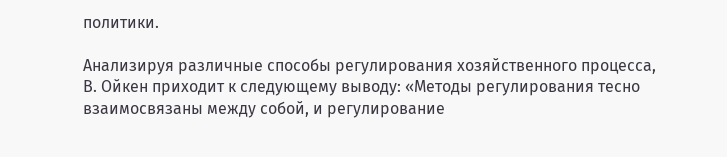политики.

Анализируя различные способы регулирования хозяйственного процесса, В. Ойкен приходит к следующему выводу: «Методы регулирования тесно взаимосвязаны между собой, и регулирование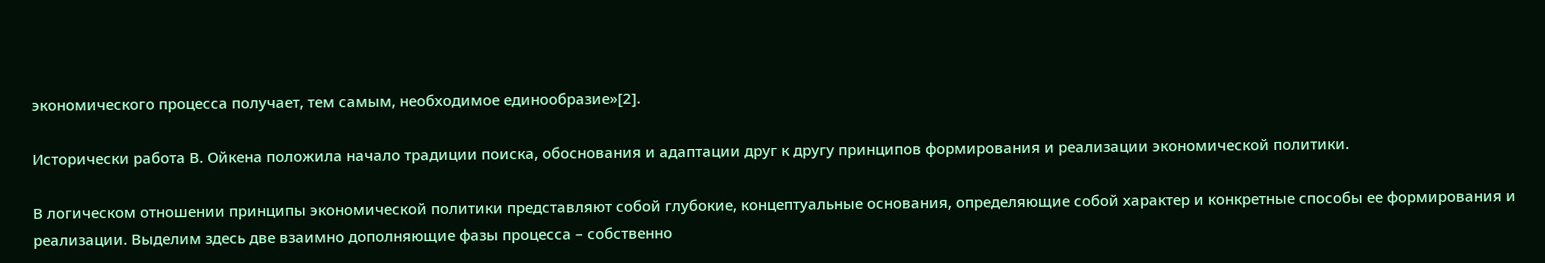экономического процесса получает, тем самым, необходимое единообразие»[2].

Исторически работа В. Ойкена положила начало традиции поиска, обоснования и адаптации друг к другу принципов формирования и реализации экономической политики.

В логическом отношении принципы экономической политики представляют собой глубокие, концептуальные основания, определяющие собой характер и конкретные способы ее формирования и реализации. Выделим здесь две взаимно дополняющие фазы процесса – собственно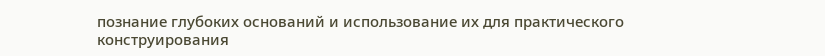познание глубоких оснований и использование их для практического конструирования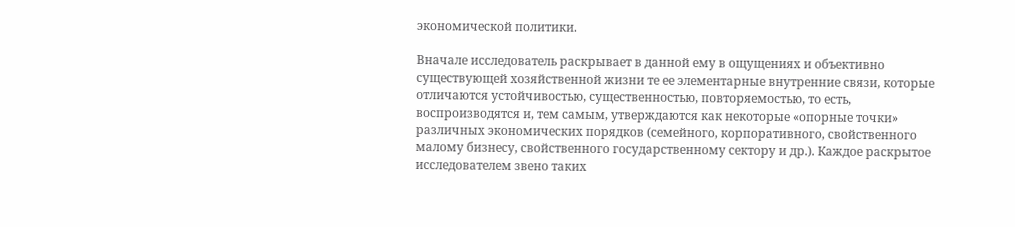экономической политики.

Вначале исследователь раскрывает в данной ему в ощущениях и объективно существующей хозяйственной жизни те ее элементарные внутренние связи, которые отличаются устойчивостью, существенностью, повторяемостью, то есть, воспроизводятся и, тем самым, утверждаются как некоторые «опорные точки» различных экономических порядков (семейного, корпоративного, свойственного малому бизнесу, свойственного государственному сектору и др.). Каждое раскрытое исследователем звено таких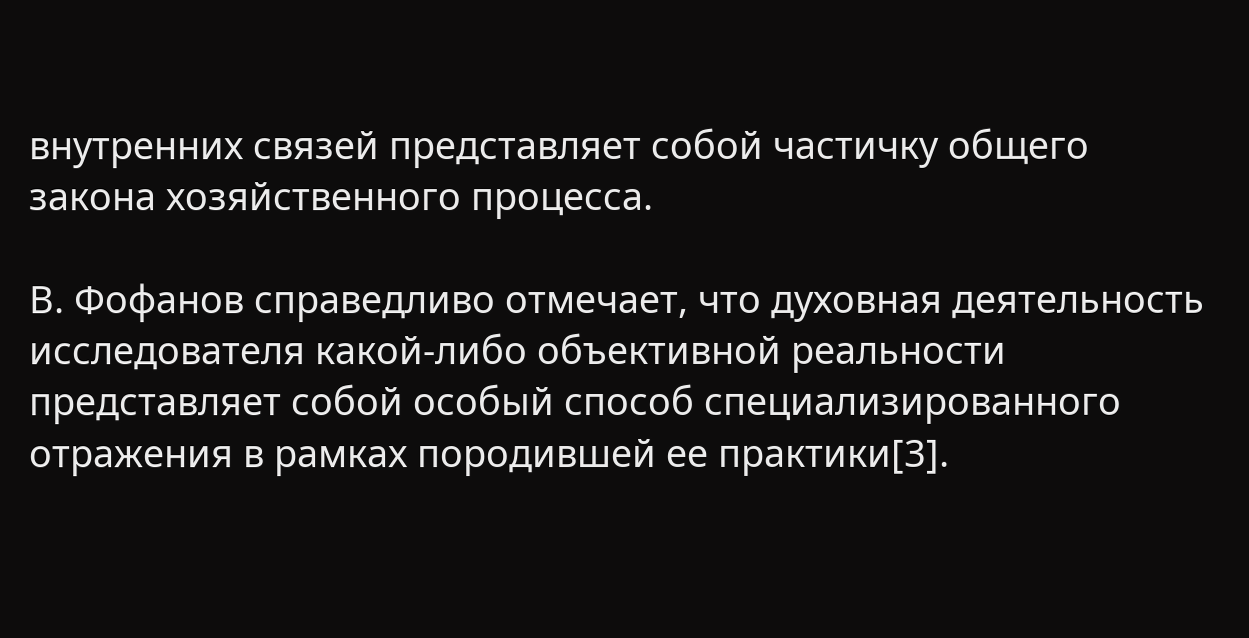внутренних связей представляет собой частичку общего закона хозяйственного процесса.

В. Фофанов справедливо отмечает, что духовная деятельность исследователя какой-либо объективной реальности представляет собой особый способ специализированного отражения в рамках породившей ее практики[3].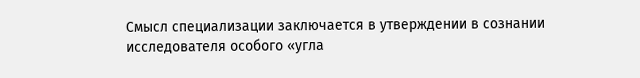Смысл специализации заключается в утверждении в сознании исследователя особого «угла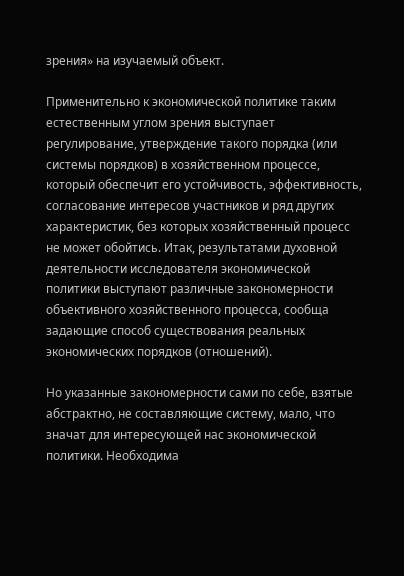зрения» на изучаемый объект.

Применительно к экономической политике таким естественным углом зрения выступает регулирование, утверждение такого порядка (или системы порядков) в хозяйственном процессе, который обеспечит его устойчивость, эффективность, согласование интересов участников и ряд других характеристик, без которых хозяйственный процесс не может обойтись. Итак, результатами духовной деятельности исследователя экономической политики выступают различные закономерности объективного хозяйственного процесса, сообща задающие способ существования реальных экономических порядков (отношений).

Но указанные закономерности сами по себе, взятые абстрактно, не составляющие систему, мало, что значат для интересующей нас экономической политики. Необходима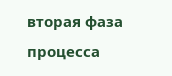вторая фаза процесса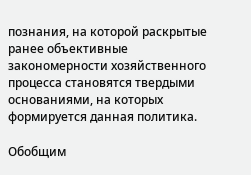познания, на которой раскрытые ранее объективные закономерности хозяйственного процесса становятся твердыми основаниями, на которых формируется данная политика.

Обобщим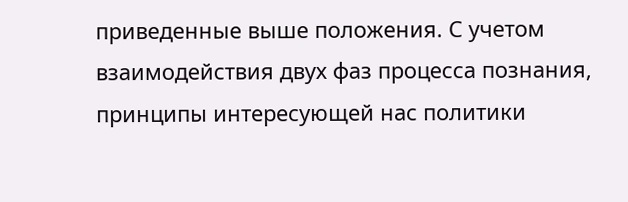приведенные выше положения. С учетом взаимодействия двух фаз процесса познания, принципы интересующей нас политики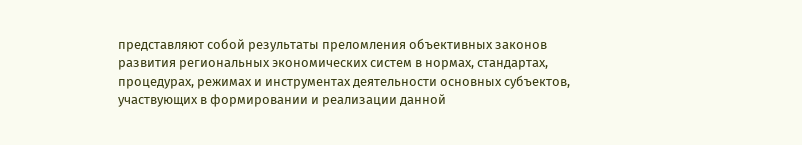представляют собой результаты преломления объективных законов развития региональных экономических систем в нормах, стандартах, процедурах, режимах и инструментах деятельности основных субъектов, участвующих в формировании и реализации данной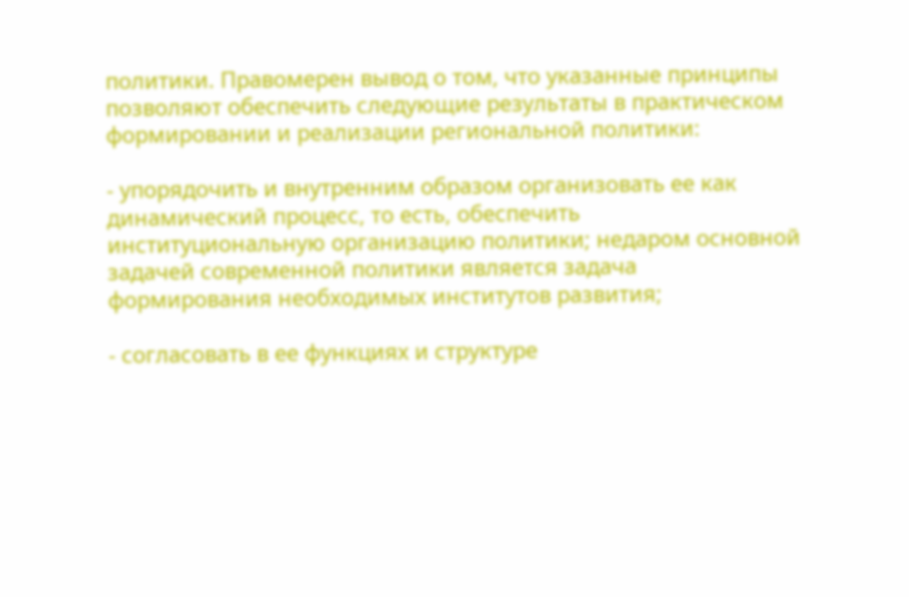политики. Правомерен вывод о том, что указанные принципы позволяют обеспечить следующие результаты в практическом формировании и реализации региональной политики:

- упорядочить и внутренним образом организовать ее как динамический процесс, то есть, обеспечить институциональную организацию политики; недаром основной задачей современной политики является задача формирования необходимых институтов развития;

- согласовать в ее функциях и структуре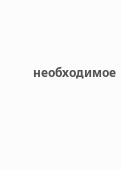необходимое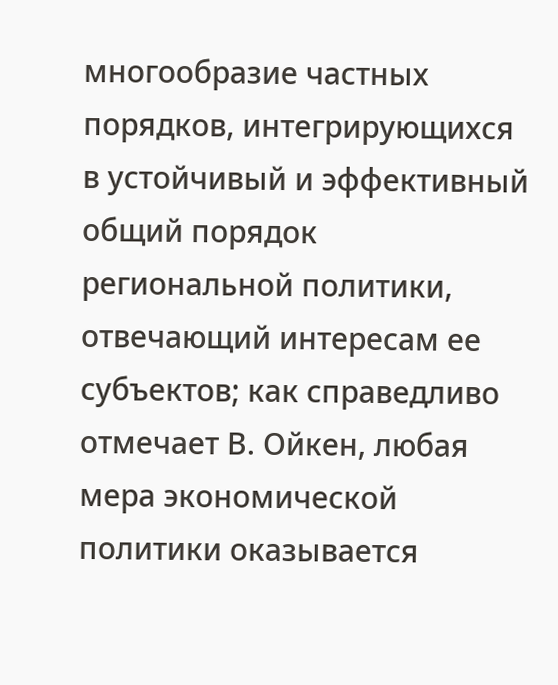многообразие частных порядков, интегрирующихся в устойчивый и эффективный общий порядок региональной политики, отвечающий интересам ее субъектов; как справедливо отмечает В. Ойкен, любая мера экономической политики оказывается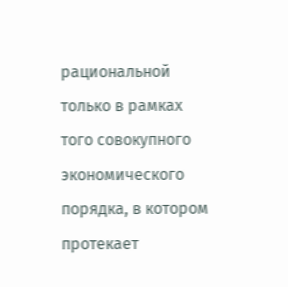рациональной только в рамках того совокупного экономического порядка, в котором протекает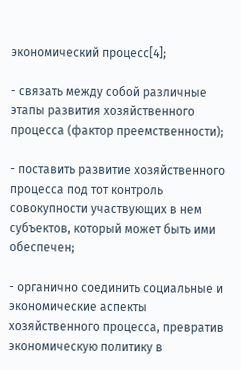экономический процесс[4];

- связать между собой различные этапы развития хозяйственного процесса (фактор преемственности);

- поставить развитие хозяйственного процесса под тот контроль совокупности участвующих в нем субъектов, который может быть ими обеспечен;

- органично соединить социальные и экономические аспекты хозяйственного процесса, превратив экономическую политику в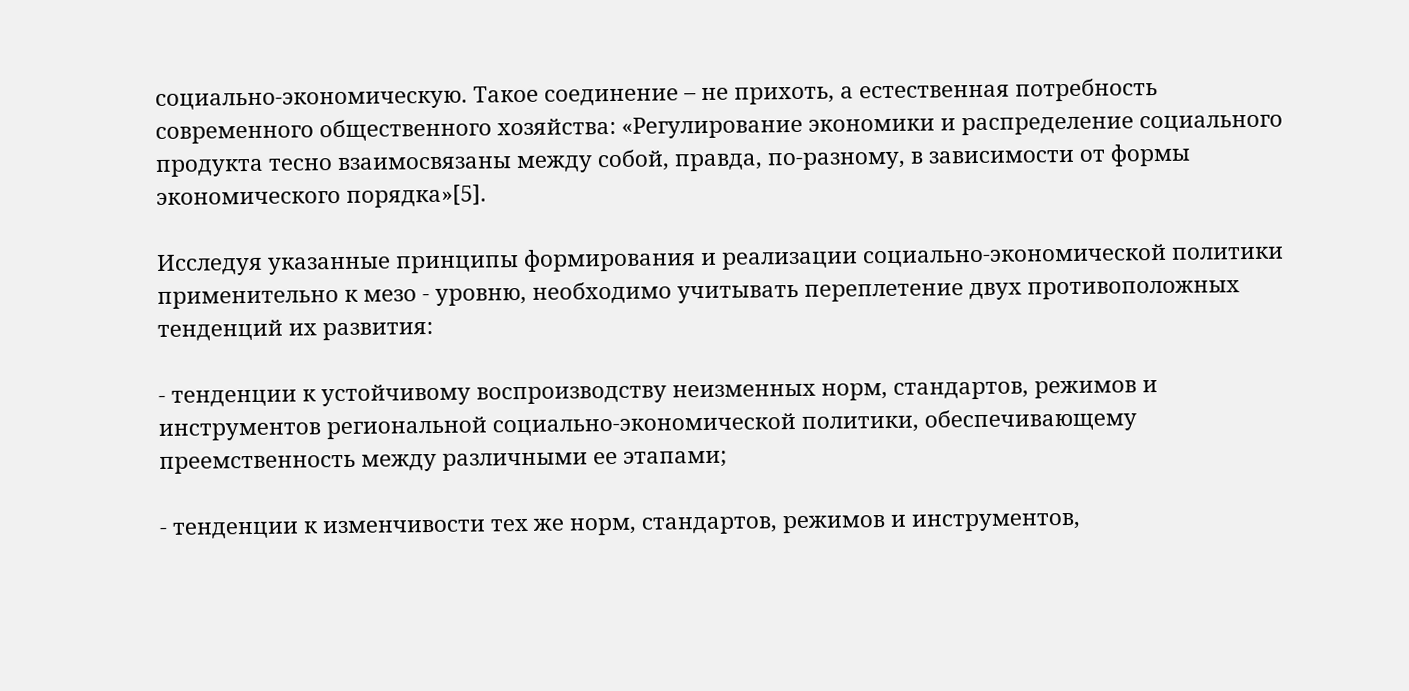социально-экономическую. Такое соединение – не прихоть, а естественная потребность современного общественного хозяйства: «Регулирование экономики и распределение социального продукта тесно взаимосвязаны между собой, правда, по-разному, в зависимости от формы экономического порядка»[5].

Исследуя указанные принципы формирования и реализации социально-экономической политики применительно к мезо - уровню, необходимо учитывать переплетение двух противоположных тенденций их развития:

- тенденции к устойчивому воспроизводству неизменных норм, стандартов, режимов и инструментов региональной социально-экономической политики, обеспечивающему преемственность между различными ее этапами;

- тенденции к изменчивости тех же норм, стандартов, режимов и инструментов,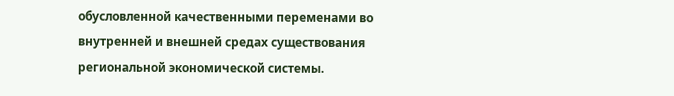обусловленной качественными переменами во внутренней и внешней средах существования региональной экономической системы.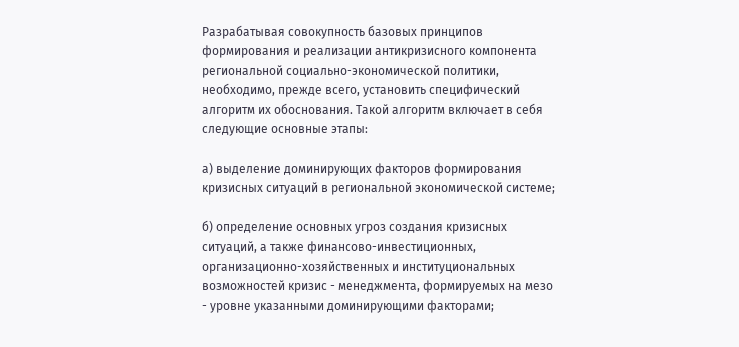Разрабатывая совокупность базовых принципов формирования и реализации антикризисного компонента региональной социально-экономической политики, необходимо, прежде всего, установить специфический алгоритм их обоснования. Такой алгоритм включает в себя следующие основные этапы:

а) выделение доминирующих факторов формирования кризисных ситуаций в региональной экономической системе;

б) определение основных угроз создания кризисных ситуаций, а также финансово-инвестиционных, организационно-хозяйственных и институциональных возможностей кризис - менеджмента, формируемых на мезо - уровне указанными доминирующими факторами;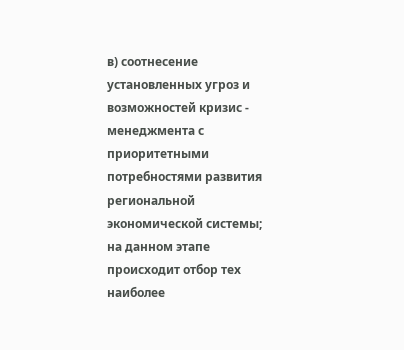в) соотнесение установленных угроз и возможностей кризис - менеджмента с приоритетными потребностями развития региональной экономической системы; на данном этапе происходит отбор тех наиболее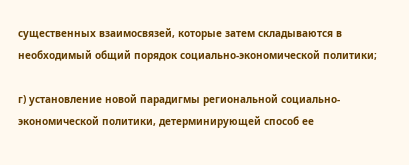существенных взаимосвязей, которые затем складываются в необходимый общий порядок социально-экономической политики;

г) установление новой парадигмы региональной социально-экономической политики, детерминирующей способ ее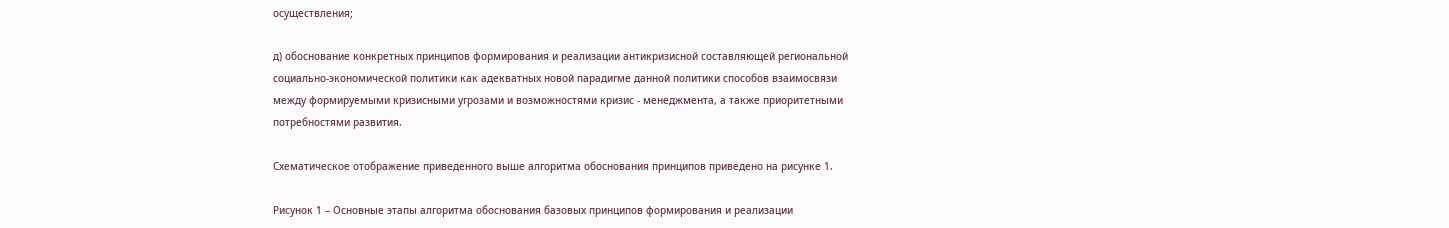осуществления;

д) обоснование конкретных принципов формирования и реализации антикризисной составляющей региональной социально-экономической политики как адекватных новой парадигме данной политики способов взаимосвязи между формируемыми кризисными угрозами и возможностями кризис - менеджмента, а также приоритетными потребностями развития.

Схематическое отображение приведенного выше алгоритма обоснования принципов приведено на рисунке 1.

Рисунок 1 – Основные этапы алгоритма обоснования базовых принципов формирования и реализации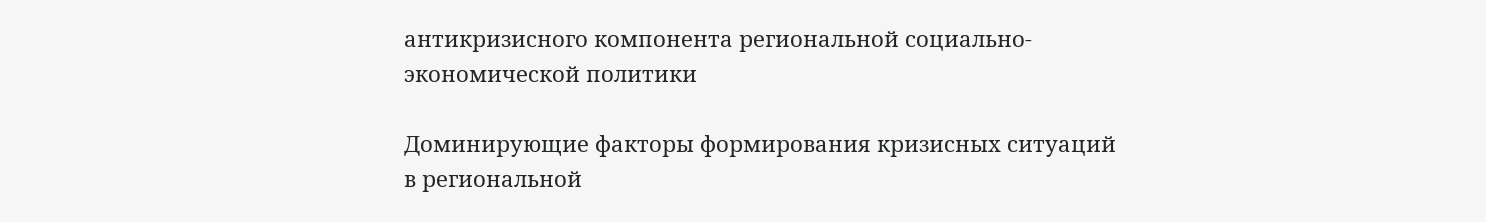антикризисного компонента региональной социально-экономической политики

Доминирующие факторы формирования кризисных ситуаций в региональной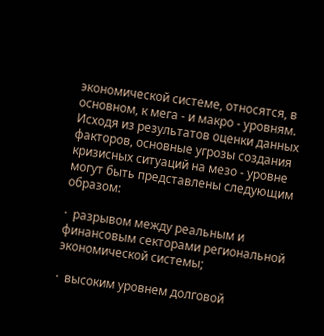экономической системе, относятся, в основном, к мега - и макро - уровням. Исходя из результатов оценки данных факторов, основные угрозы создания кризисных ситуаций на мезо - уровне могут быть представлены следующим образом:

·  разрывом между реальным и финансовым секторами региональной экономической системы;

·  высоким уровнем долговой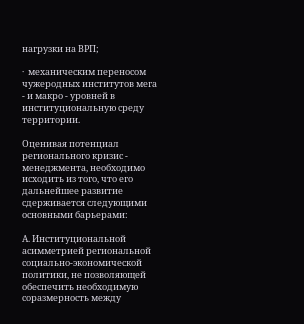нагрузки на ВРП;

·  механическим переносом чужеродных институтов мега - и макро - уровней в институциональную среду территории.

Оценивая потенциал регионального кризис - менеджмента, необходимо исходить из того, что его дальнейшее развитие сдерживается следующими основными барьерами:

А. Институциональной асимметрией региональной социально-экономической политики, не позволяющей обеспечить необходимую соразмерность между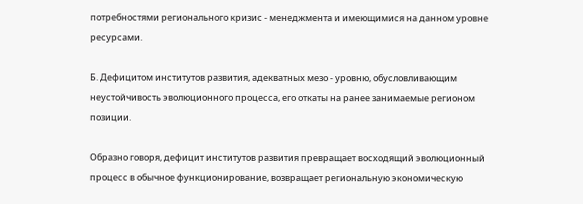потребностями регионального кризис - менеджмента и имеющимися на данном уровне ресурсами.

Б. Дефицитом институтов развития, адекватных мезо - уровню, обусловливающим неустойчивость эволюционного процесса, его откаты на ранее занимаемые регионом позиции.

Образно говоря, дефицит институтов развития превращает восходящий эволюционный процесс в обычное функционирование, возвращает региональную экономическую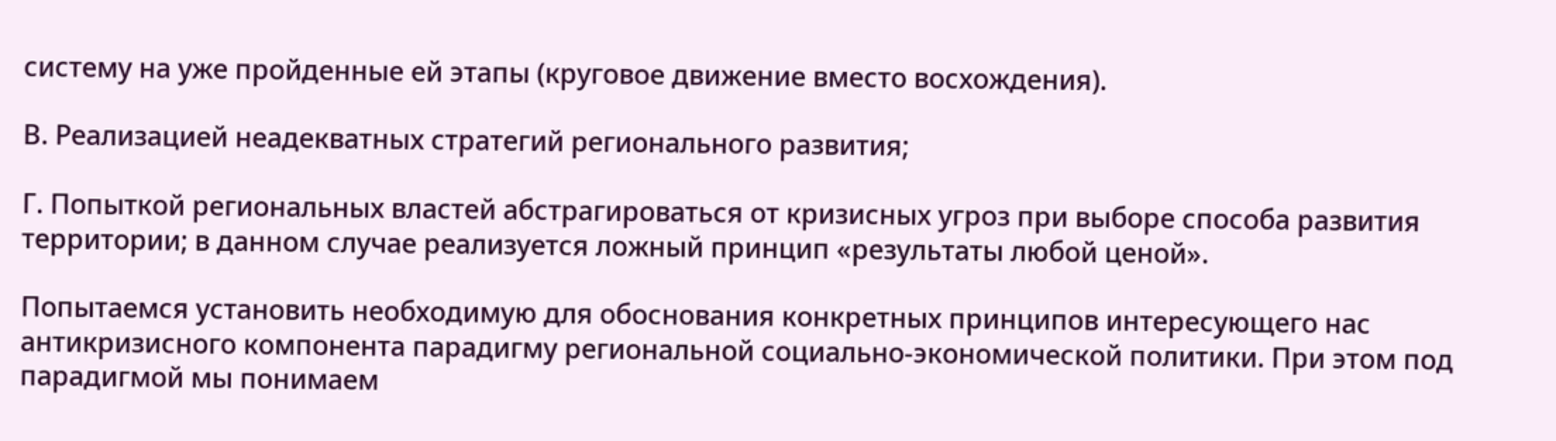систему на уже пройденные ей этапы (круговое движение вместо восхождения).

В. Реализацией неадекватных стратегий регионального развития;

Г. Попыткой региональных властей абстрагироваться от кризисных угроз при выборе способа развития территории; в данном случае реализуется ложный принцип «результаты любой ценой».

Попытаемся установить необходимую для обоснования конкретных принципов интересующего нас антикризисного компонента парадигму региональной социально-экономической политики. При этом под парадигмой мы понимаем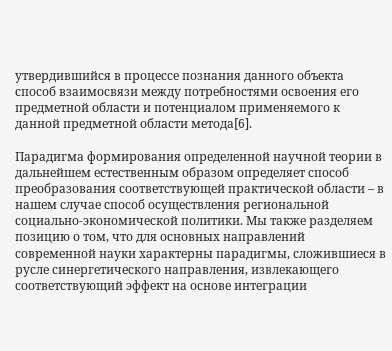утвердившийся в процессе познания данного объекта способ взаимосвязи между потребностями освоения его предметной области и потенциалом применяемого к данной предметной области метода[6].

Парадигма формирования определенной научной теории в дальнейшем естественным образом определяет способ преобразования соответствующей практической области – в нашем случае способ осуществления региональной социально-экономической политики. Мы также разделяем позицию о том, что для основных направлений современной науки характерны парадигмы, сложившиеся в русле синергетического направления, извлекающего соответствующий эффект на основе интеграции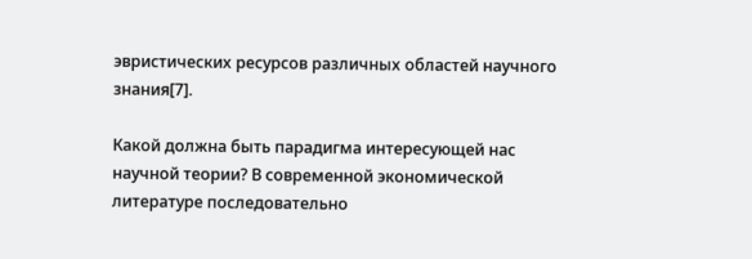эвристических ресурсов различных областей научного знания[7].

Какой должна быть парадигма интересующей нас научной теории? В современной экономической литературе последовательно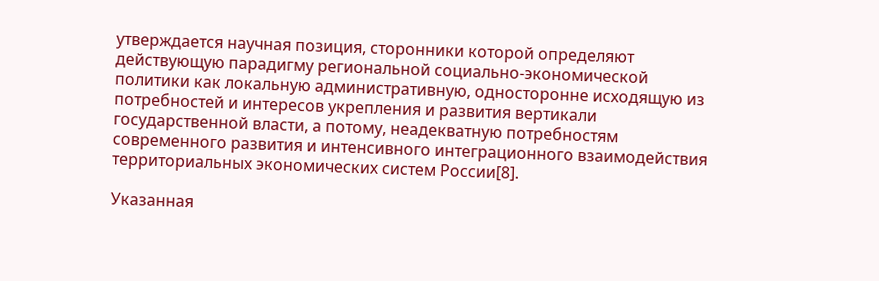утверждается научная позиция, сторонники которой определяют действующую парадигму региональной социально-экономической политики как локальную административную, односторонне исходящую из потребностей и интересов укрепления и развития вертикали государственной власти, а потому, неадекватную потребностям современного развития и интенсивного интеграционного взаимодействия территориальных экономических систем России[8].

Указанная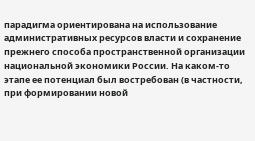парадигма ориентирована на использование административных ресурсов власти и сохранение прежнего способа пространственной организации национальной экономики России. На каком-то этапе ее потенциал был востребован (в частности, при формировании новой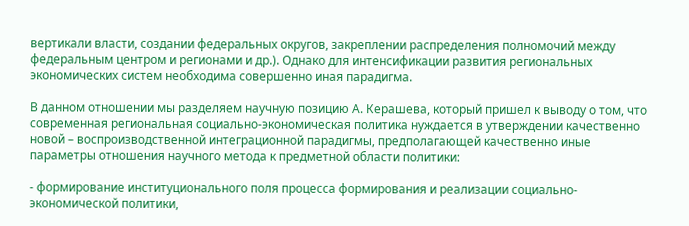вертикали власти, создании федеральных округов, закреплении распределения полномочий между федеральным центром и регионами и др.). Однако для интенсификации развития региональных экономических систем необходима совершенно иная парадигма.

В данном отношении мы разделяем научную позицию А. Керашева, который пришел к выводу о том, что современная региональная социально-экономическая политика нуждается в утверждении качественно новой – воспроизводственной интеграционной парадигмы, предполагающей качественно иные параметры отношения научного метода к предметной области политики:

- формирование институционального поля процесса формирования и реализации социально-экономической политики,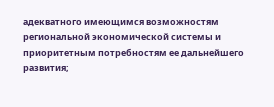адекватного имеющимся возможностям региональной экономической системы и приоритетным потребностям ее дальнейшего развития;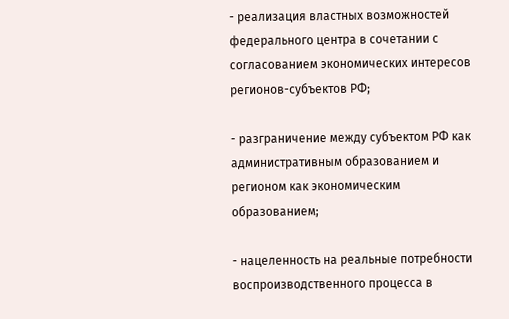- реализация властных возможностей федерального центра в сочетании с согласованием экономических интересов регионов-субъектов РФ;

- разграничение между субъектом РФ как административным образованием и регионом как экономическим образованием;

- нацеленность на реальные потребности воспроизводственного процесса в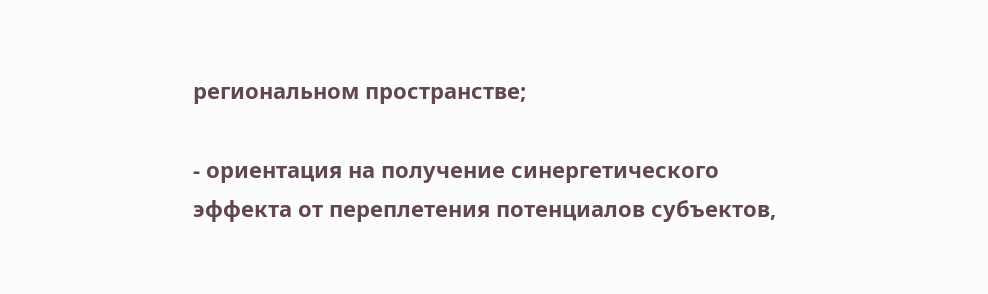региональном пространстве;

- ориентация на получение синергетического эффекта от переплетения потенциалов субъектов,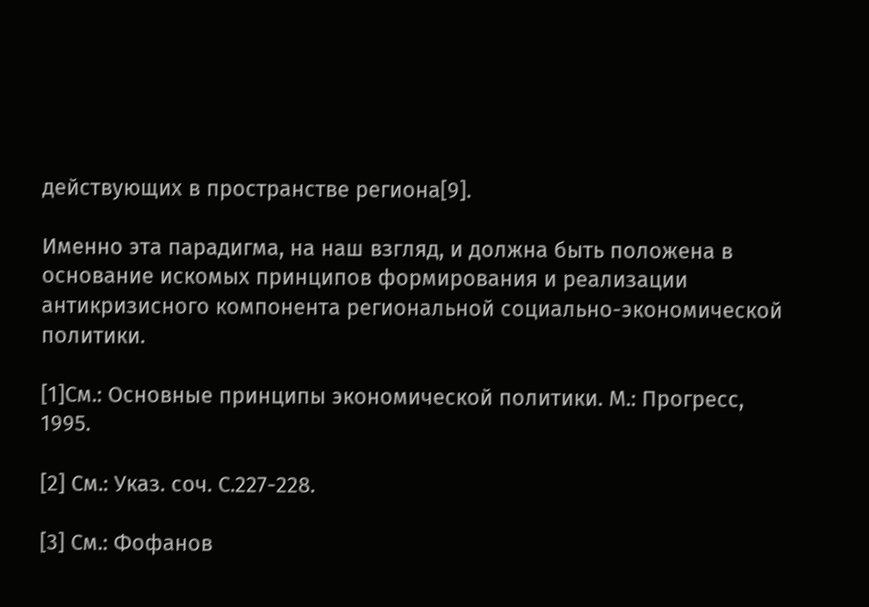действующих в пространстве региона[9].

Именно эта парадигма, на наш взгляд, и должна быть положена в основание искомых принципов формирования и реализации антикризисного компонента региональной социально-экономической политики.

[1]См.: Основные принципы экономической политики. М.: Прогресс, 1995.

[2] См.: Указ. соч. С.227-228.

[3] См.: Фофанов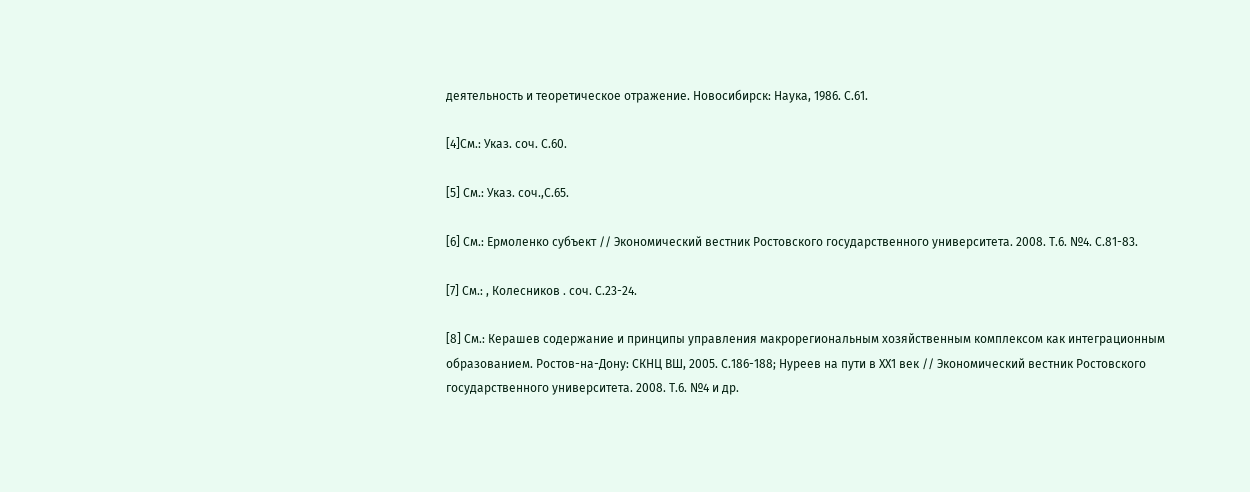деятельность и теоретическое отражение. Новосибирск: Наука, 1986. С.61.

[4]См.: Указ. соч. С.60.

[5] См.: Указ. соч.,С.65.

[6] См.: Ермоленко субъект // Экономический вестник Ростовского государственного университета. 2008. Т.6. №4. С.81-83.

[7] См.: , Колесников . соч. С.23-24.

[8] См.: Керашев содержание и принципы управления макрорегиональным хозяйственным комплексом как интеграционным образованием. Ростов-на-Дону: СКНЦ ВШ, 2005. С.186-188; Нуреев на пути в ХХ1 век // Экономический вестник Ростовского государственного университета. 2008. Т.6. №4 и др.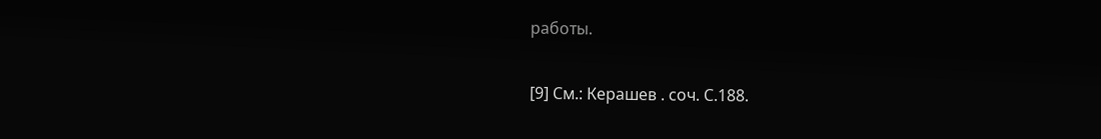работы.

[9] См.: Керашев . соч. С.188.